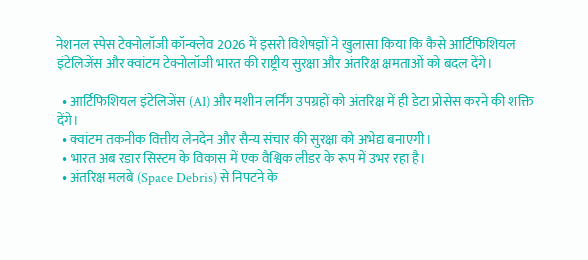नेशनल स्पेस टेक्नोलॉजी कॉन्क्लेव 2026 में इसरो विशेषज्ञों ने खुलासा किया कि कैसे आर्टिफिशियल इंटेलिजेंस और क्वांटम टेक्नोलॉजी भारत की राष्ट्रीय सुरक्षा और अंतरिक्ष क्षमताओं को बदल देंगे।

  • आर्टिफिशियल इंटेलिजेंस (AI) और मशीन लर्निंग उपग्रहों को अंतरिक्ष में ही डेटा प्रोसेस करने की शक्ति देंगे।
  • क्वांटम तकनीक वित्तीय लेनदेन और सैन्य संचार की सुरक्षा को अभेद्य बनाएगी।
  • भारत अब रडार सिस्टम के विकास में एक वैश्विक लीडर के रूप में उभर रहा है।
  • अंतरिक्ष मलबे (Space Debris) से निपटने के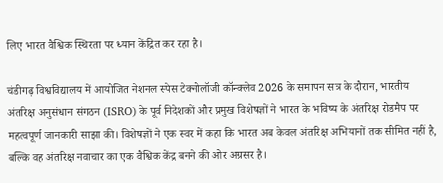लिए भारत वैश्विक स्थिरता पर ध्यान केंद्रित कर रहा है।

चंडीगढ़ विश्वविद्यालय में आयोजित नेशनल स्पेस टेक्नोलॉजी कॉन्क्लेव 2026 के समापन सत्र के दौरान, भारतीय अंतरिक्ष अनुसंधान संगठन (ISRO) के पूर्व निदेशकों और प्रमुख विशेषज्ञों ने भारत के भविष्य के अंतरिक्ष रोडमैप पर महत्वपूर्ण जानकारी साझा की। विशेषज्ञों ने एक स्वर में कहा कि भारत अब केवल अंतरिक्ष अभियानों तक सीमित नहीं है, बल्कि वह अंतरिक्ष नवाचार का एक वैश्विक केंद्र बनने की ओर अग्रसर है।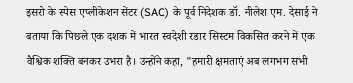इसरो के स्पेस एप्लीकेशन सेंटर (SAC) के पूर्व निदेशक डॉ. नीलेश एम. देसाई ने बताया कि पिछले एक दशक में भारत स्वदेशी रडार सिस्टम विकसित करने में एक वैश्विक शक्ति बनकर उभरा है। उन्होंने कहा, "हमारी क्षमताएं अब लगभग सभी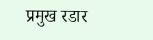प्रमुख रडार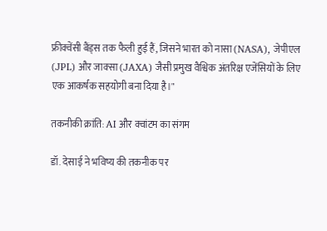फ्रीक्वेंसी बैंड्स तक फैली हुई हैं, जिसने भारत को नासा (NASA), जेपीएल (JPL) और जाक्सा (JAXA) जैसी प्रमुख वैश्विक अंतरिक्ष एजेंसियों के लिए एक आकर्षक सहयोगी बना दिया है।"

तकनीकी क्रांति: AI और क्वांटम का संगम

डॉ. देसाई ने भविष्य की तकनीक पर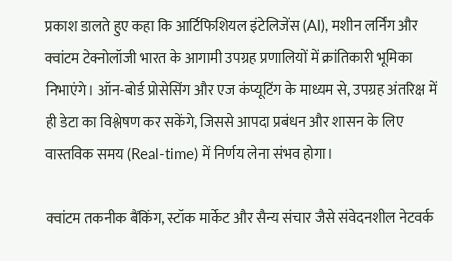प्रकाश डालते हुए कहा कि आर्टिफिशियल इंटेलिजेंस (AI), मशीन लर्निंग और क्वांटम टेक्नोलॉजी भारत के आगामी उपग्रह प्रणालियों में क्रांतिकारी भूमिका निभाएंगे। ऑन-बोर्ड प्रोसेसिंग और एज कंप्यूटिंग के माध्यम से, उपग्रह अंतरिक्ष में ही डेटा का विश्लेषण कर सकेंगे, जिससे आपदा प्रबंधन और शासन के लिए वास्तविक समय (Real-time) में निर्णय लेना संभव होगा।

क्वांटम तकनीक बैंकिंग, स्टॉक मार्केट और सैन्य संचार जैसे संवेदनशील नेटवर्क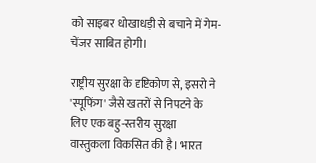को साइबर धोखाधड़ी से बचाने में गेम-चेंजर साबित होगी।

राष्ट्रीय सुरक्षा के दृष्टिकोण से, इसरो ने 'स्पूफिंग' जैसे खतरों से निपटने के लिए एक बहु-स्तरीय सुरक्षा वास्तुकला विकसित की है। भारत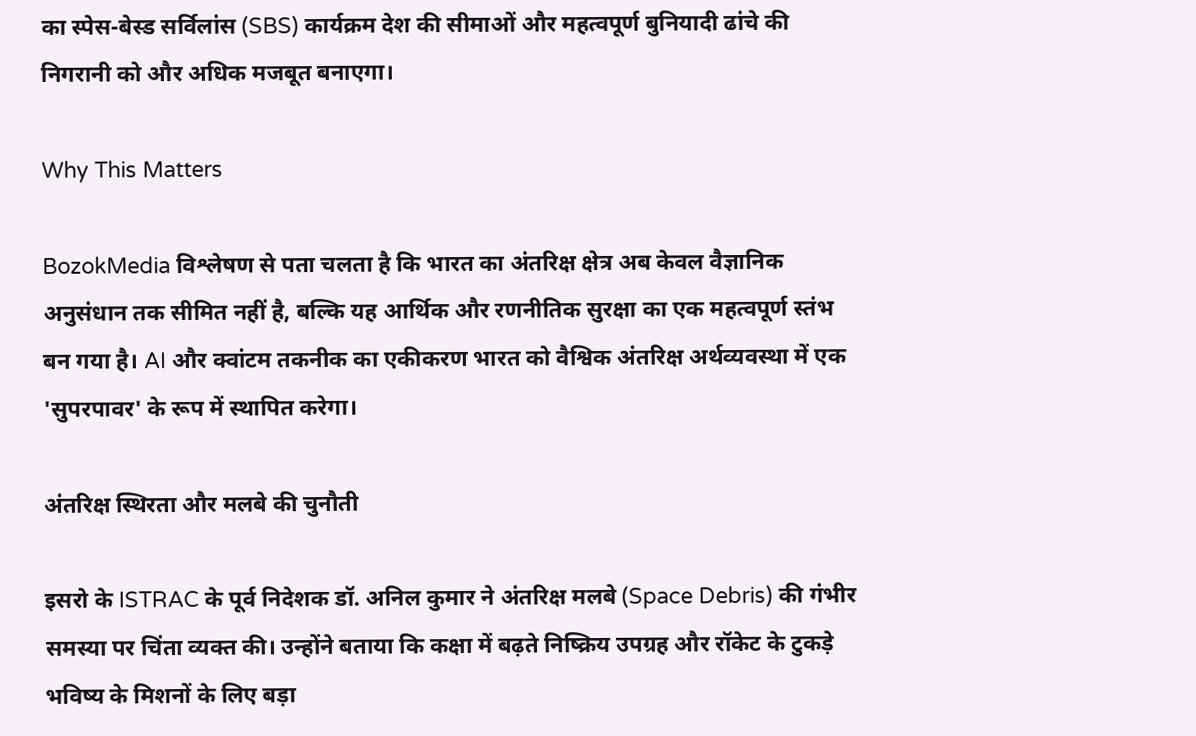का स्पेस-बेस्ड सर्विलांस (SBS) कार्यक्रम देश की सीमाओं और महत्वपूर्ण बुनियादी ढांचे की निगरानी को और अधिक मजबूत बनाएगा।

Why This Matters

BozokMedia विश्लेषण से पता चलता है कि भारत का अंतरिक्ष क्षेत्र अब केवल वैज्ञानिक अनुसंधान तक सीमित नहीं है, बल्कि यह आर्थिक और रणनीतिक सुरक्षा का एक महत्वपूर्ण स्तंभ बन गया है। AI और क्वांटम तकनीक का एकीकरण भारत को वैश्विक अंतरिक्ष अर्थव्यवस्था में एक 'सुपरपावर' के रूप में स्थापित करेगा।

अंतरिक्ष स्थिरता और मलबे की चुनौती

इसरो के ISTRAC के पूर्व निदेशक डॉ. अनिल कुमार ने अंतरिक्ष मलबे (Space Debris) की गंभीर समस्या पर चिंता व्यक्त की। उन्होंने बताया कि कक्षा में बढ़ते निष्क्रिय उपग्रह और रॉकेट के टुकड़े भविष्य के मिशनों के लिए बड़ा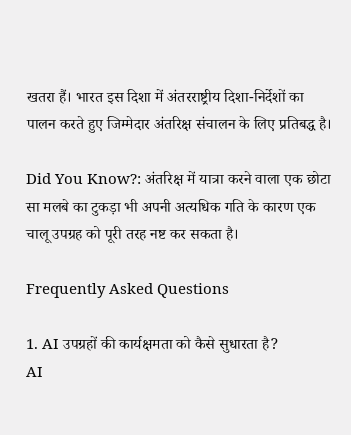खतरा हैं। भारत इस दिशा में अंतरराष्ट्रीय दिशा-निर्देशों का पालन करते हुए जिम्मेदार अंतरिक्ष संचालन के लिए प्रतिबद्ध है।

Did You Know?: अंतरिक्ष में यात्रा करने वाला एक छोटा सा मलबे का टुकड़ा भी अपनी अत्यधिक गति के कारण एक चालू उपग्रह को पूरी तरह नष्ट कर सकता है।

Frequently Asked Questions

1. AI उपग्रहों की कार्यक्षमता को कैसे सुधारता है?
AI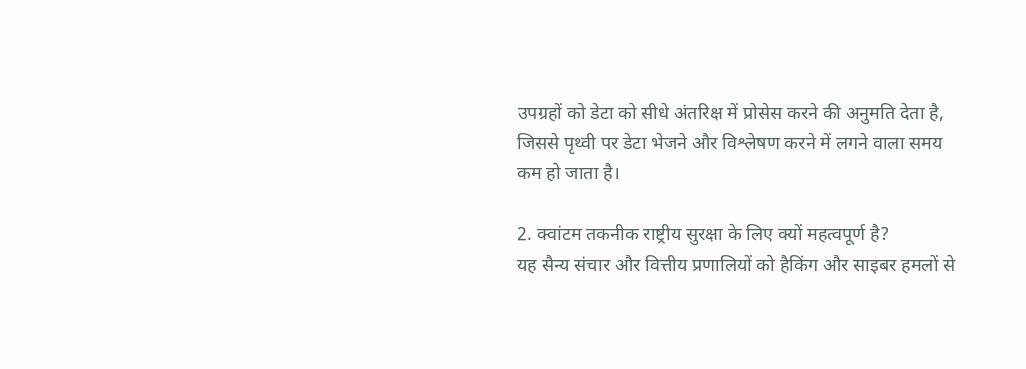उपग्रहों को डेटा को सीधे अंतरिक्ष में प्रोसेस करने की अनुमति देता है, जिससे पृथ्वी पर डेटा भेजने और विश्लेषण करने में लगने वाला समय कम हो जाता है।

2. क्वांटम तकनीक राष्ट्रीय सुरक्षा के लिए क्यों महत्वपूर्ण है?
यह सैन्य संचार और वित्तीय प्रणालियों को हैकिंग और साइबर हमलों से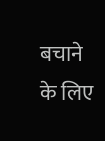बचाने के लिए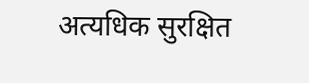अत्यधिक सुरक्षित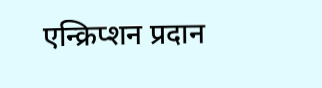एन्क्रिप्शन प्रदान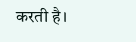करती है।